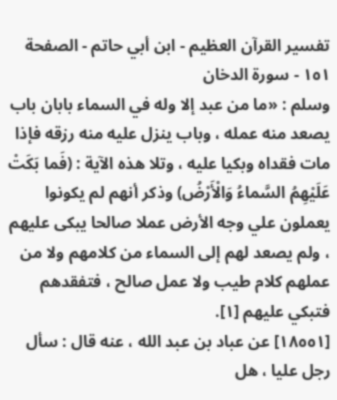تفسير القرآن العظيم - ابن أبي حاتم - الصفحة ١٥١ - سورة الدخان
وسلم : «ما من عبد إلا وله في السماء بابان باب يصعد منه عمله ، وباب ينزل عليه منه رزقه فإذا مات فقداه وبكيا عليه ، وتلا هذه الآية : (فَما بَكَتْ عَلَيْهِمُ السَّماءُ وَالْأَرْضُ) وذكر أنهم لم يكونوا يعملون علي وجه الأرض عملا صالحا يبكى عليهم ، ولم يصعد لهم إلى السماء من كلامهم ولا من عملهم كلام طيب ولا عمل صالح ، فتفقدهم فتبكي عليهم [١].
[١٨٥٥١] عن عباد بن عبد الله ، عنه قال : سأل رجل عليا ، هل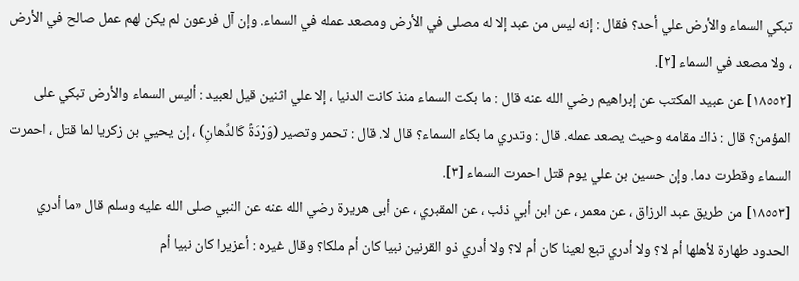تبكي السماء والأرض علي أحد؟ فقال : إنه ليس من عبد إلا له مصلى في الأرض ومصعد عمله في السماء. وإن آل فرعون لم يكن لهم عمل صالح في الأرض ، ولا مصعد في السماء [٢].
[١٨٥٥٢] عن عبيد المكتب عن إبراهيم رضي الله عنه قال : ما بكت السماء منذ كانت الدنيا ، إلا علي اثنين قيل لعبيد : أليس السماء والأرض تبكي على المؤمن؟ قال : ذاك مقامه وحيث يصعد عمله. قال : وتدري ما بكاء السماء؟ قال لا. قال : تحمر وتصير (وَرْدَةً كَالدِّهانِ) ، إن يحيي بن زكريا لما قتل ، احمرت السماء وقطرت دما. وإن حسين بن علي يوم قتل احمرت السماء [٣].
[١٨٥٥٣] من طريق عبد الرزاق ، عن معمر ، عن ابن أبي ذئب ، عن المقبري ، عن أبى هريرة رضي الله عنه عن النبي صلى الله عليه وسلم قال «ما أدري الحدود طهارة لأهلها أم لا؟ ولا أدري تبع لعينا كان أم لا؟ ولا أدري ذو القرنين نبيا كان أم ملكا؟ وقال غيره : أعزيرا كان نبيا أم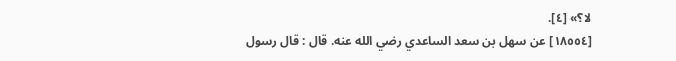لا؟» [٤].
[١٨٥٥٤] عن سهل بن سعد الساعدي رضي الله عنه. قال : قال رسول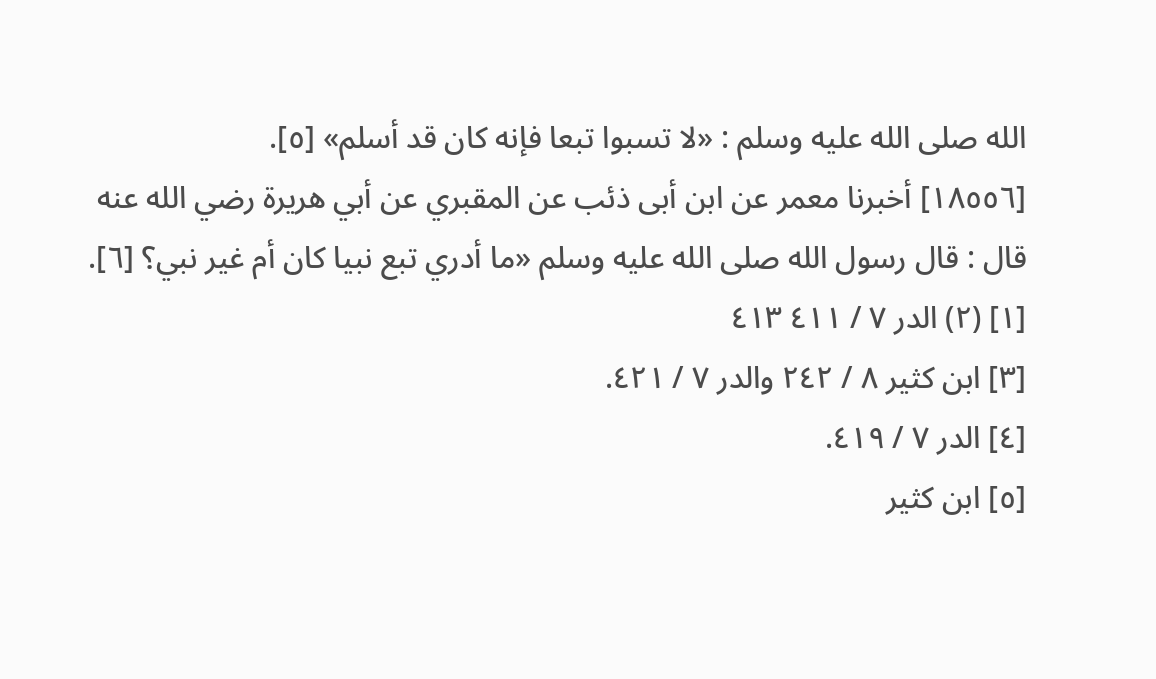الله صلى الله عليه وسلم : «لا تسبوا تبعا فإنه كان قد أسلم» [٥].
[١٨٥٥٦] أخبرنا معمر عن ابن أبى ذئب عن المقبري عن أبي هريرة رضي الله عنه قال : قال رسول الله صلى الله عليه وسلم «ما أدري تبع نبيا كان أم غير نبي؟ [٦].
[١] (٢) الدر ٧ / ٤١١ ٤١٣
[٣] ابن كثير ٨ / ٢٤٢ والدر ٧ / ٤٢١.
[٤] الدر ٧ / ٤١٩.
[٥] ابن كثير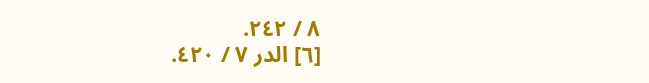٨ / ٢٤٢.
[٦] الدر ٧ / ٤٢٠.